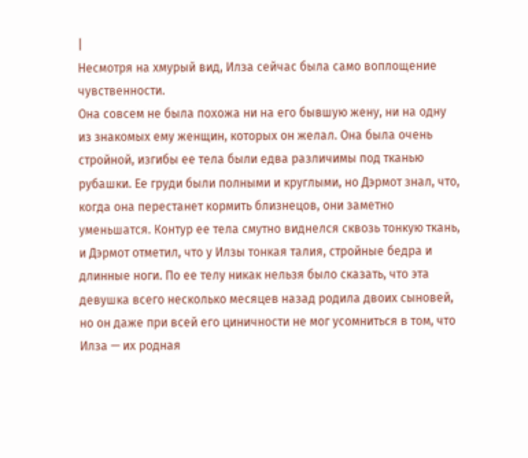|
Несмотря на хмурый вид, Илза сейчас была само воплощение чувственности.
Она совсем не была похожа ни на его бывшую жену, ни на одну из знакомых ему женщин, которых он желал. Она была очень стройной, изгибы ее тела были едва различимы под тканью рубашки. Ее груди были полными и круглыми, но Дэрмот знал, что, когда она перестанет кормить близнецов, они заметно уменьшатся. Контур ее тела смутно виднелся сквозь тонкую ткань, и Дэрмот отметил, что у Илзы тонкая талия, стройные бедра и длинные ноги. По ее телу никак нельзя было сказать, что эта девушка всего несколько месяцев назад родила двоих сыновей, но он даже при всей его циничности не мог усомниться в том, что Илза — их родная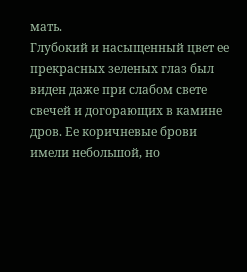мать.
Глубокий и насыщенный цвет ее прекрасных зеленых глаз был виден даже при слабом свете свечей и догорающих в камине дров. Ее коричневые брови имели небольшой, но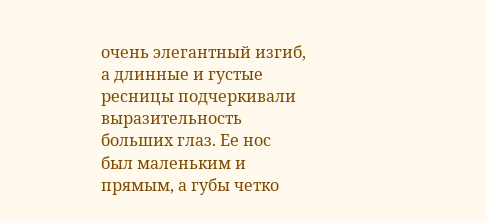очень элегантный изгиб, а длинные и густые ресницы подчеркивали выразительность больших глаз. Ее нос был маленьким и прямым, а губы четко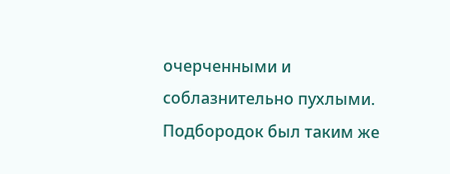очерченными и соблазнительно пухлыми. Подбородок был таким же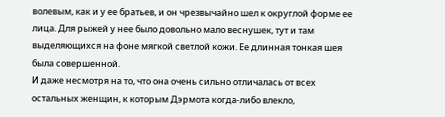волевым, как и у ее братьев, и он чрезвычайно шел к округлой форме ее лица. Для рыжей у нее было довольно мало веснушек, тут и там выделяющихся на фоне мягкой светлой кожи. Ее длинная тонкая шея была совершенной.
И даже несмотря на то, что она очень сильно отличалась от всех остальных женщин, к которым Дэрмота когда-либо влекло,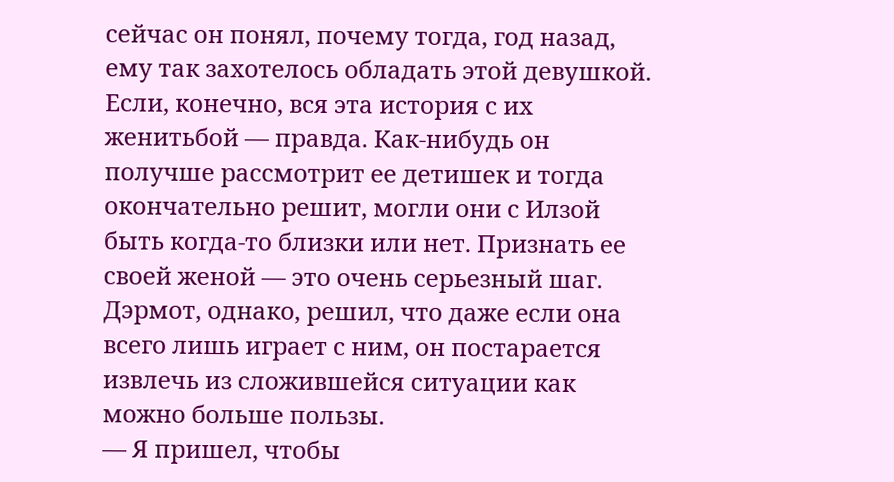сейчас он понял, почему тогда, год назад, ему так захотелось обладать этой девушкой. Если, конечно, вся эта история с их женитьбой — правда. Как-нибудь он получше рассмотрит ее детишек и тогда окончательно решит, могли они с Илзой быть когда-то близки или нет. Признать ее своей женой — это очень серьезный шаг. Дэрмот, однако, решил, что даже если она всего лишь играет с ним, он постарается извлечь из сложившейся ситуации как можно больше пользы.
— Я пришел, чтобы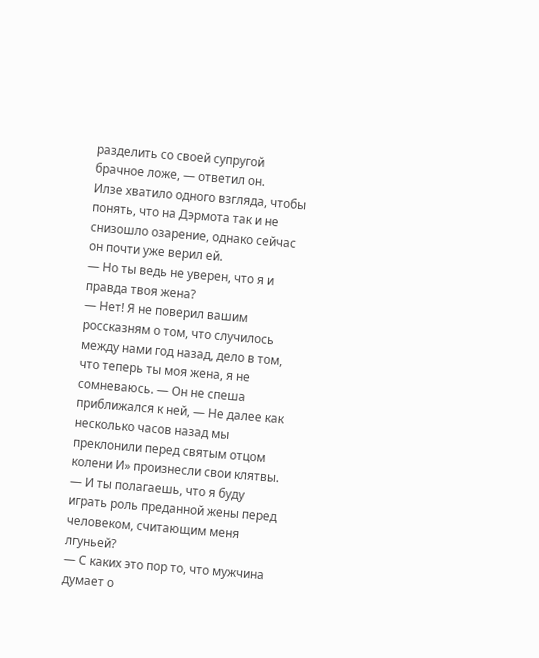разделить со своей супругой брачное ложе, — ответил он.
Илзе хватило одного взгляда, чтобы понять, что на Дэрмота так и не снизошло озарение, однако сейчас он почти уже верил ей.
— Но ты ведь не уверен, что я и правда твоя жена?
— Нет! Я не поверил вашим россказням о том, что случилось между нами год назад, дело в том, что теперь ты моя жена, я не сомневаюсь. — Он не спеша приближался к ней, — Не далее как несколько часов назад мы преклонили перед святым отцом колени И» произнесли свои клятвы.
— И ты полагаешь, что я буду играть роль преданной жены перед человеком, считающим меня лгуньей?
— С каких это пор то, что мужчина думает о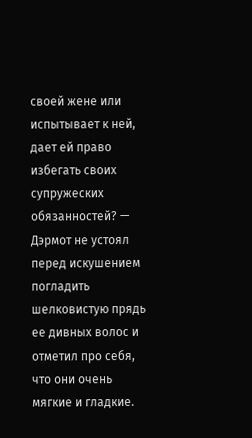своей жене или испытывает к ней, дает ей право избегать своих супружеских обязанностей? — Дэрмот не устоял перед искушением погладить шелковистую прядь ее дивных волос и отметил про себя, что они очень мягкие и гладкие.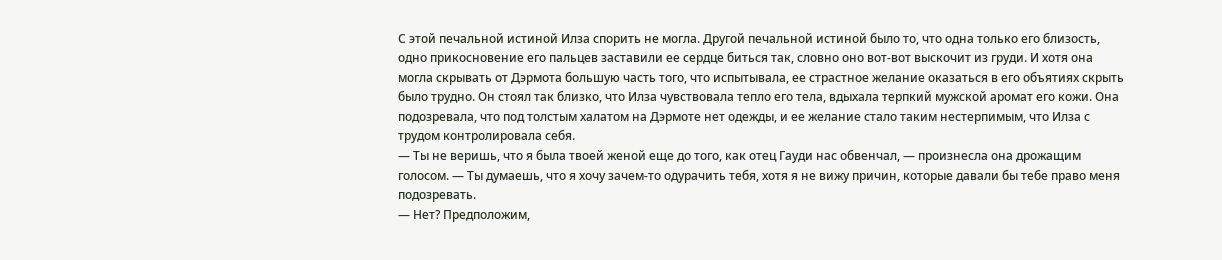С этой печальной истиной Илза спорить не могла. Другой печальной истиной было то, что одна только его близость, одно прикосновение его пальцев заставили ее сердце биться так, словно оно вот-вот выскочит из груди. И хотя она могла скрывать от Дэрмота большую часть того, что испытывала, ее страстное желание оказаться в его объятиях скрыть было трудно. Он стоял так близко, что Илза чувствовала тепло его тела, вдыхала терпкий мужской аромат его кожи. Она подозревала, что под толстым халатом на Дэрмоте нет одежды, и ее желание стало таким нестерпимым, что Илза с трудом контролировала себя.
— Ты не веришь, что я была твоей женой еще до того, как отец Гауди нас обвенчал, — произнесла она дрожащим голосом. — Ты думаешь, что я хочу зачем-то одурачить тебя, хотя я не вижу причин, которые давали бы тебе право меня подозревать.
— Нет? Предположим,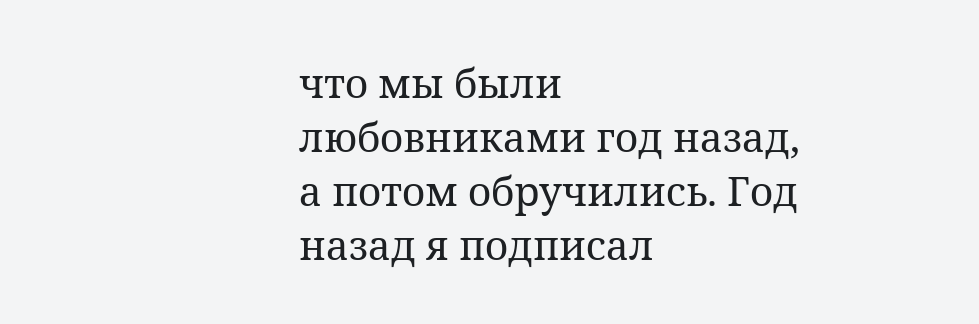что мы были любовниками год назад, а потом обручились. Год назад я подписал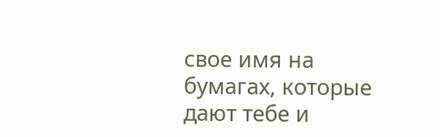свое имя на бумагах, которые дают тебе и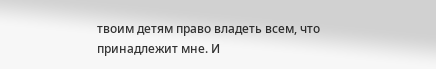твоим детям право владеть всем, что принадлежит мне. И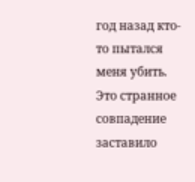год назад кто-то пытался меня убить. Это странное совпадение заставило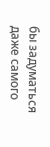бы задуматься даже самого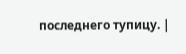последнего тупицу. |